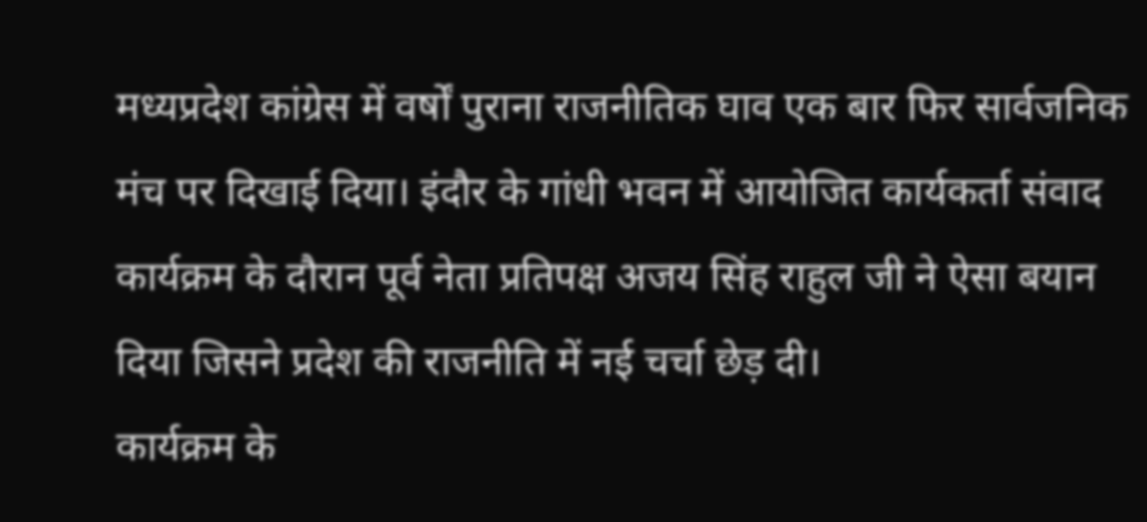मध्यप्रदेश कांग्रेस में वर्षों पुराना राजनीतिक घाव एक बार फिर सार्वजनिक मंच पर दिखाई दिया। इंदौर के गांधी भवन में आयोजित कार्यकर्ता संवाद कार्यक्रम के दौरान पूर्व नेता प्रतिपक्ष अजय सिंह राहुल जी ने ऐसा बयान दिया जिसने प्रदेश की राजनीति में नई चर्चा छेड़ दी।
कार्यक्रम के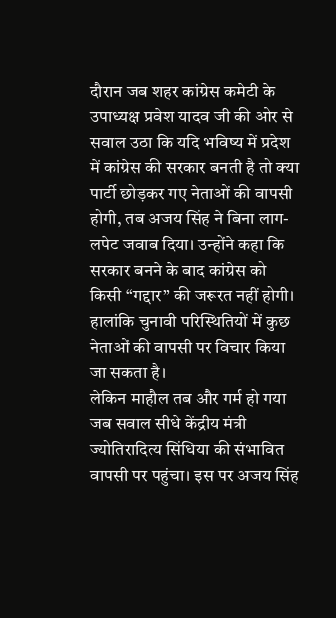दौरान जब शहर कांग्रेस कमेटी के उपाध्यक्ष प्रवेश यादव जी की ओर से सवाल उठा कि यदि भविष्य में प्रदेश में कांग्रेस की सरकार बनती है तो क्या पार्टी छोड़कर गए नेताओं की वापसी होगी, तब अजय सिंह ने बिना लाग-लपेट जवाब दिया। उन्होंने कहा कि सरकार बनने के बाद कांग्रेस को किसी “गद्दार” की जरूरत नहीं होगी। हालांकि चुनावी परिस्थितियों में कुछ नेताओं की वापसी पर विचार किया जा सकता है।
लेकिन माहौल तब और गर्म हो गया जब सवाल सीधे केंद्रीय मंत्री ज्योतिरादित्य सिंधिया की संभावित वापसी पर पहुंचा। इस पर अजय सिंह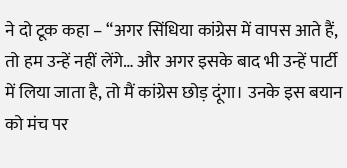ने दो टूक कहा – “अगर सिंधिया कांग्रेस में वापस आते हैं, तो हम उन्हें नहीं लेंगे… और अगर इसके बाद भी उन्हें पार्टी में लिया जाता है, तो मैं कांग्रेस छोड़ दूंगा। उनके इस बयान को मंच पर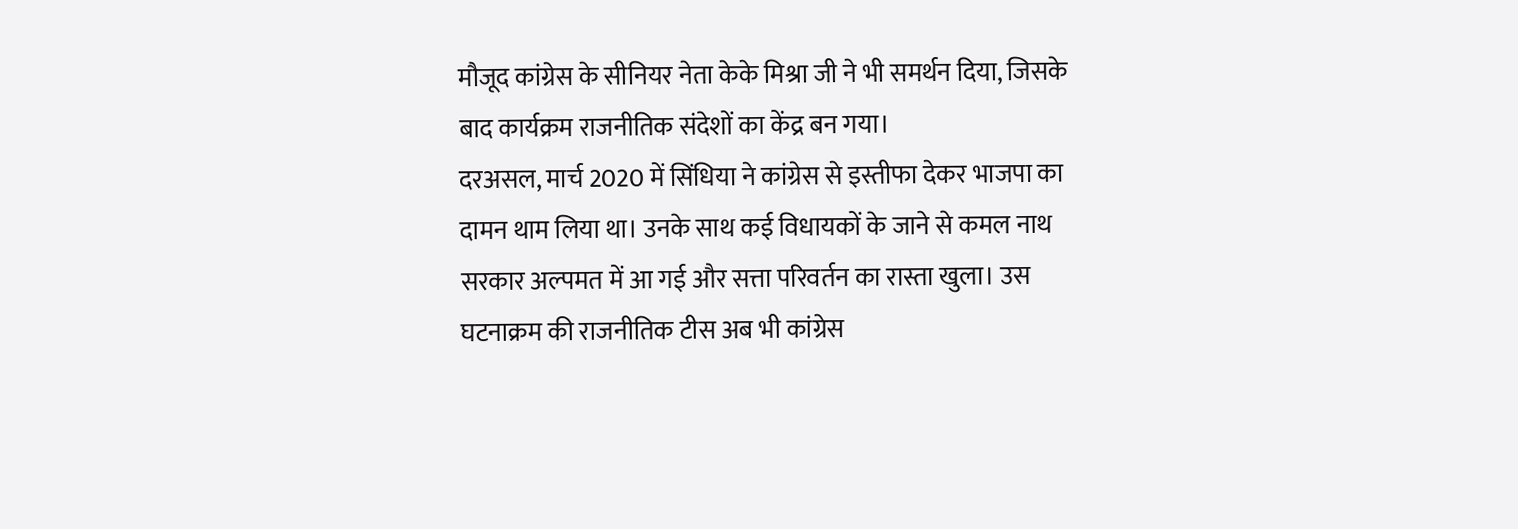मौजूद कांग्रेस के सीनियर नेता केके मिश्रा जी ने भी समर्थन दिया, जिसके बाद कार्यक्रम राजनीतिक संदेशों का केंद्र बन गया।
दरअसल, मार्च 2020 में सिंधिया ने कांग्रेस से इस्तीफा देकर भाजपा का दामन थाम लिया था। उनके साथ कई विधायकों के जाने से कमल नाथ सरकार अल्पमत में आ गई और सत्ता परिवर्तन का रास्ता खुला। उस घटनाक्रम की राजनीतिक टीस अब भी कांग्रेस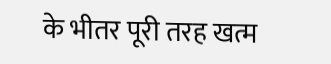के भीतर पूरी तरह खत्म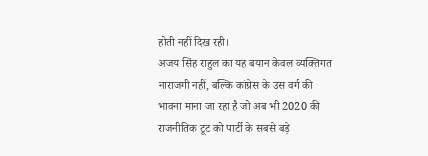होती नहीं दिख रही।
अजय सिंह राहुल का यह बयान केवल व्यक्तिगत नाराजगी नहीं, बल्कि कांग्रेस के उस वर्ग की भावना माना जा रहा है जो अब भी 2020 की राजनीतिक टूट को पार्टी के सबसे बड़े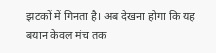झटकों में गिनता है। अब देखना होगा कि यह बयान केवल मंच तक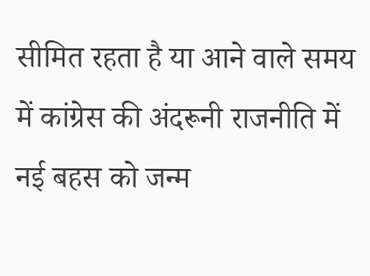सीमित रहता है या आने वाले समय में कांग्रेस की अंदरूनी राजनीति में नई बहस को जन्म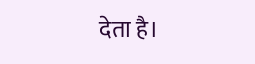देता है।